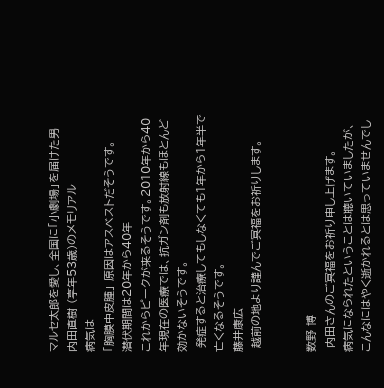マルセ太郎を愛し、全国に「小劇場」を届けた男
内田直樹 (享年53歳)のメモリアル
病気は
「胸膜中皮腫」 原因はアスベストだそうです。
潜伏期間は20年から40年
これからピークが来るそうです。2010年から40年現在の医療では、抗ガン剤も放射線もほとんど効かないそうです。
 発症すると治療してもしなくても1年から1年半で亡くなるそうです。
藤井康広
 越前の地より謹んでご冥福をお祈りします。


数野 博
 内田さんのご冥福をお祈り申し上げます。
病気になられたということは聴いていましたが、
こんなにはやく逝かれるとは思っていませんでし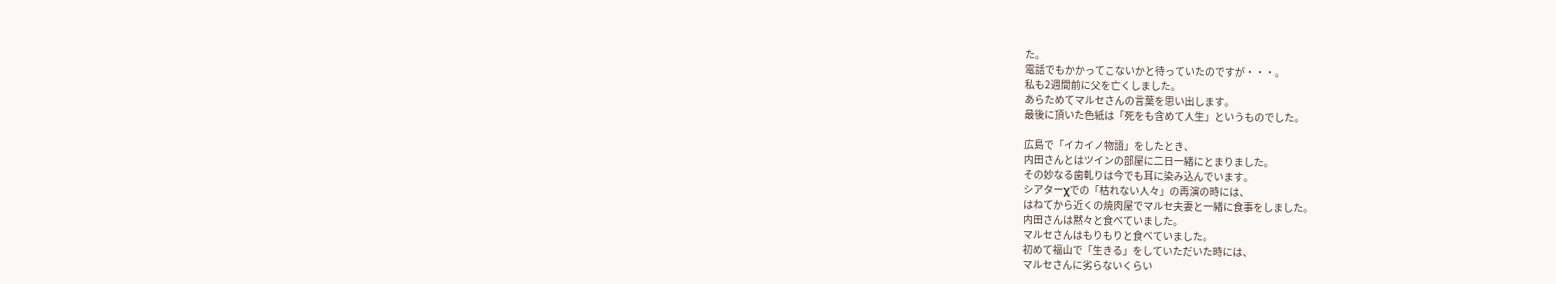た。
電話でもかかってこないかと待っていたのですが・・・。
私も2週間前に父を亡くしました。
あらためてマルセさんの言葉を思い出します。
最後に頂いた色紙は「死をも含めて人生」というものでした。

広島で「イカイノ物語」をしたとき、
内田さんとはツインの部屋に二日一緒にとまりました。
その妙なる歯軋りは今でも耳に染み込んでいます。
シアターχでの「枯れない人々」の再演の時には、
はねてから近くの焼肉屋でマルセ夫妻と一緒に食事をしました。
内田さんは黙々と食べていました。
マルセさんはもりもりと食べていました。
初めて福山で「生きる」をしていただいた時には、
マルセさんに劣らないくらい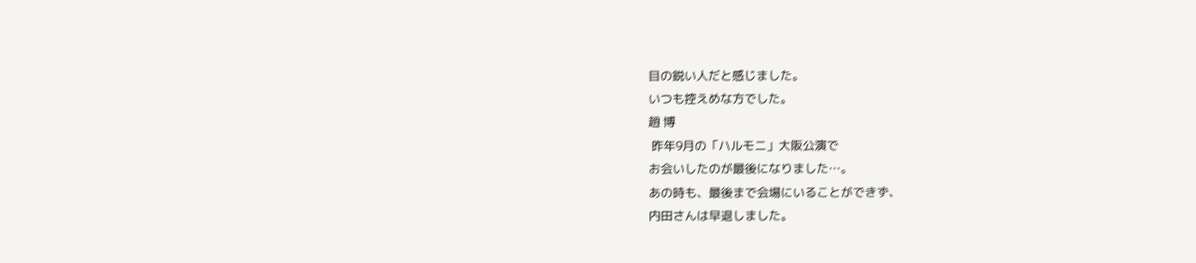目の鋭い人だと感じました。
いつも控えめな方でした。
趙 博
 昨年9月の「ハルモニ」大阪公演で
お会いしたのが最後になりました…。
あの時も、最後まで会場にいることができず、
内田さんは早退しました。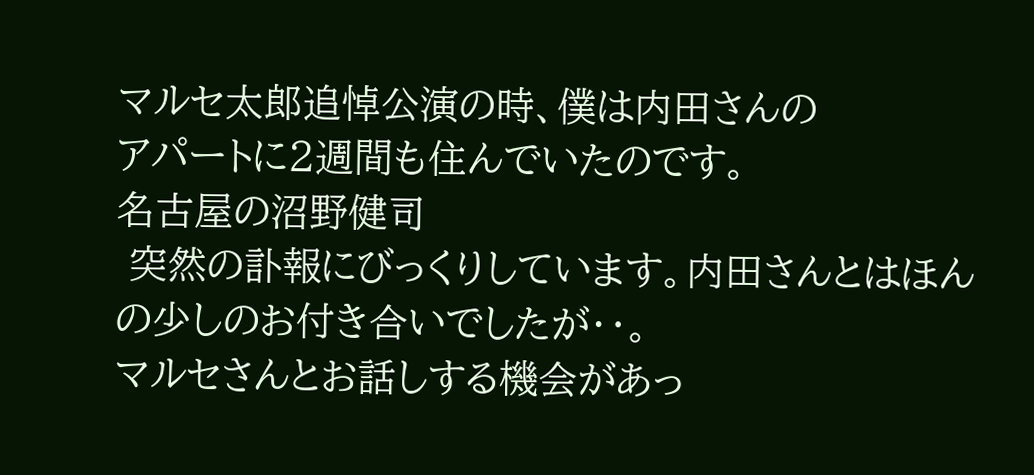マルセ太郎追悼公演の時、僕は内田さんの
アパートに2週間も住んでいたのです。
名古屋の沼野健司
 突然の訃報にびっくりしています。内田さんとはほんの少しのお付き合いでしたが‥。
マルセさんとお話しする機会があっ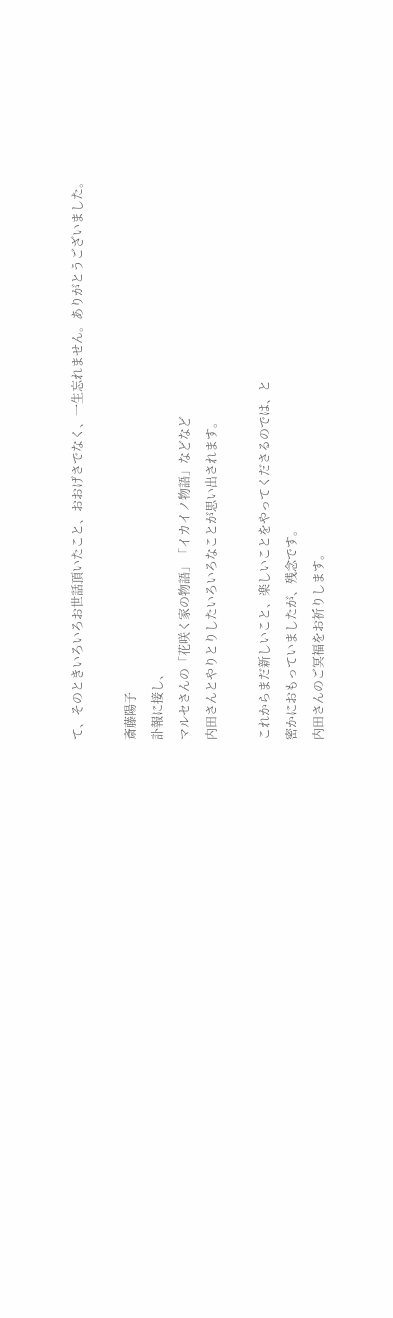て、そのときいろいろお世話頂いたこと、おおげさでなく、一生忘れません。ありがとうございました。

斎藤陽子
訃報に接し、
マルセさんの「花咲く家の物語」「イカイノ物語」などなど
内田さんとやりとりしたいろいろなことが思い出されます。

これからまだ新しいこと、楽しいことをやってくださるのでは、と
密かにおもっていましたが、残念です。
内田さんのご冥福をお祈りします。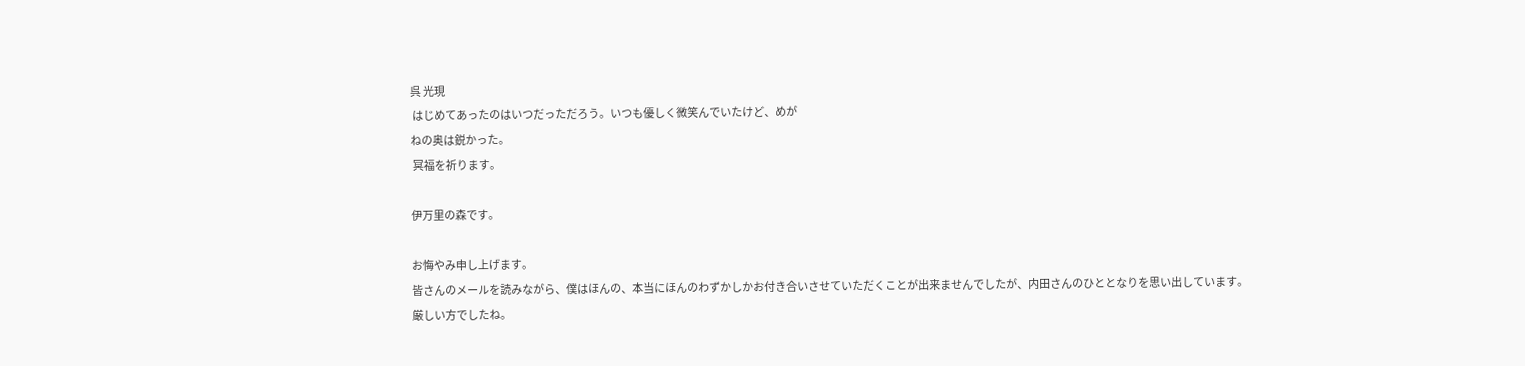呉 光現
 はじめてあったのはいつだっただろう。いつも優しく微笑んでいたけど、めが
ねの奥は鋭かった。
 冥福を祈ります。

伊万里の森です。

お悔やみ申し上げます。
皆さんのメールを読みながら、僕はほんの、本当にほんのわずかしかお付き合いさせていただくことが出来ませんでしたが、内田さんのひととなりを思い出しています。
厳しい方でしたね。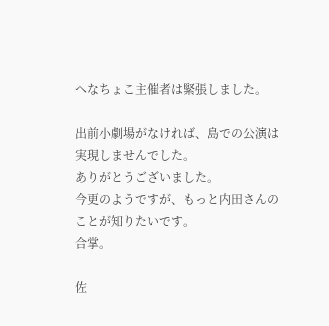へなちょこ主催者は緊張しました。

出前小劇場がなければ、島での公演は実現しませんでした。
ありがとうございました。
今更のようですが、もっと内田さんのことが知りたいです。
合掌。

佐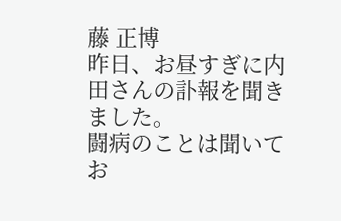藤 正博
昨日、お昼すぎに内田さんの訃報を聞きました。
闘病のことは聞いてお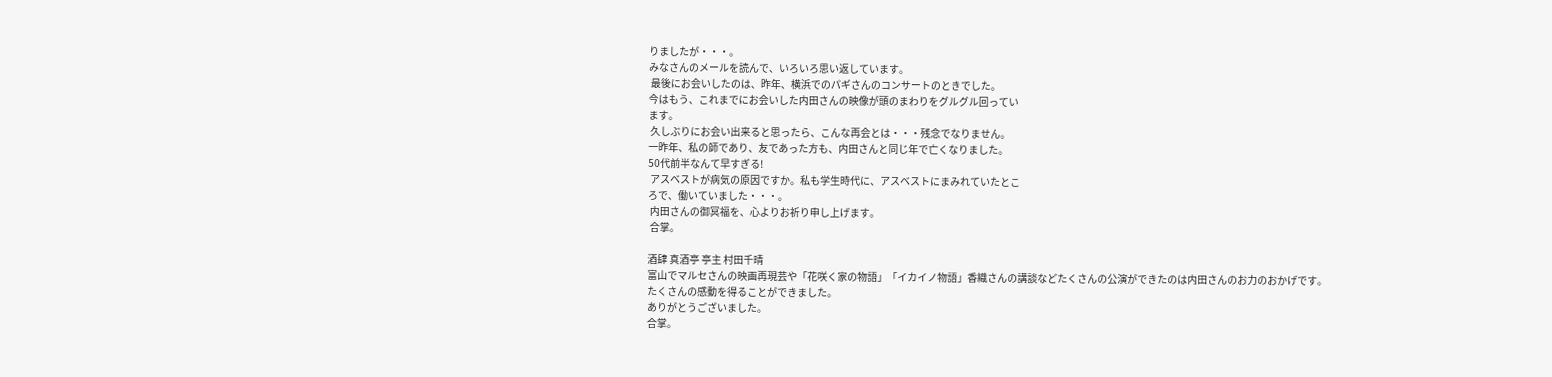りましたが・・・。
みなさんのメールを読んで、いろいろ思い返しています。
 最後にお会いしたのは、昨年、横浜でのパギさんのコンサートのときでした。
今はもう、これまでにお会いした内田さんの映像が頭のまわりをグルグル回ってい
ます。
 久しぶりにお会い出来ると思ったら、こんな再会とは・・・残念でなりません。
一昨年、私の師であり、友であった方も、内田さんと同じ年で亡くなりました。
50代前半なんて早すぎる!
 アスベストが病気の原因ですか。私も学生時代に、アスベストにまみれていたとこ
ろで、働いていました・・・。
 内田さんの御冥福を、心よりお祈り申し上げます。
 合掌。

酒肆 真酒亭 亭主 村田千晴
富山でマルセさんの映画再現芸や「花咲く家の物語」「イカイノ物語」香織さんの講談などたくさんの公演ができたのは内田さんのお力のおかげです。
たくさんの感動を得ることができました。
ありがとうございました。
合掌。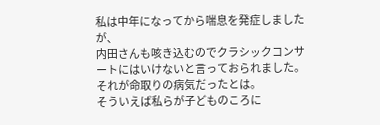私は中年になってから喘息を発症しましたが、
内田さんも咳き込むのでクラシックコンサートにはいけないと言っておられました。
それが命取りの病気だったとは。
そういえば私らが子どものころに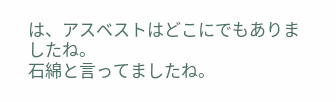は、アスベストはどこにでもありましたね。
石綿と言ってましたね。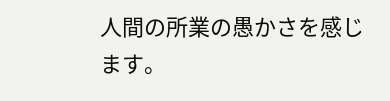人間の所業の愚かさを感じます。